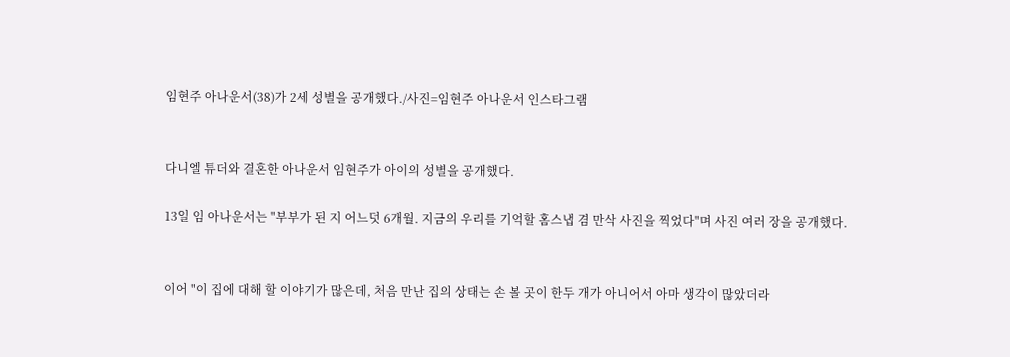임현주 아나운서(38)가 2세 성별을 공개했다./사진=임현주 아나운서 인스타그램


다니엘 튜더와 결혼한 아나운서 임현주가 아이의 성별을 공개했다.

13일 임 아나운서는 "부부가 된 지 어느덧 6개월. 지금의 우리를 기억할 홈스냅 겸 만삭 사진을 찍었다"며 사진 여러 장을 공개했다.


이어 "이 집에 대해 할 이야기가 많은데, 처음 만난 집의 상태는 손 볼 곳이 한두 개가 아니어서 아마 생각이 많았더라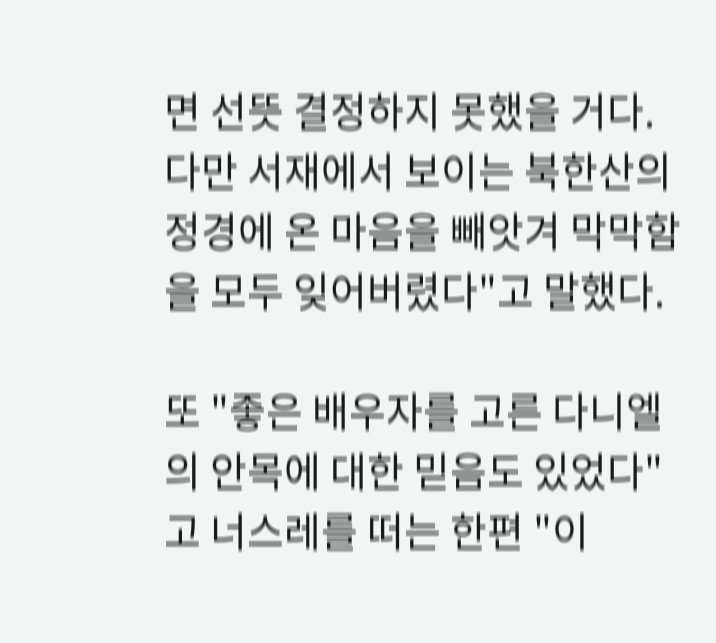면 선뜻 결정하지 못했을 거다. 다만 서재에서 보이는 북한산의 정경에 온 마음을 빼앗겨 막막함을 모두 잊어버렸다"고 말했다.

또 "좋은 배우자를 고른 다니엘의 안목에 대한 믿음도 있었다"고 너스레를 떠는 한편 "이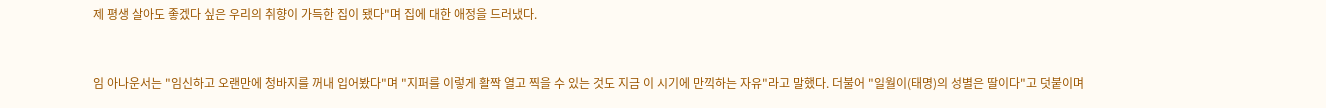제 평생 살아도 좋겠다 싶은 우리의 취향이 가득한 집이 됐다"며 집에 대한 애정을 드러냈다.


임 아나운서는 "임신하고 오랜만에 청바지를 꺼내 입어봤다"며 "지퍼를 이렇게 활짝 열고 찍을 수 있는 것도 지금 이 시기에 만끽하는 자유"라고 말했다. 더불어 "일월이(태명)의 성별은 딸이다"고 덧붙이며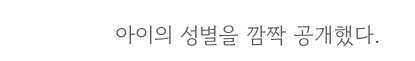아이의 성별을 깜짝 공개했다.